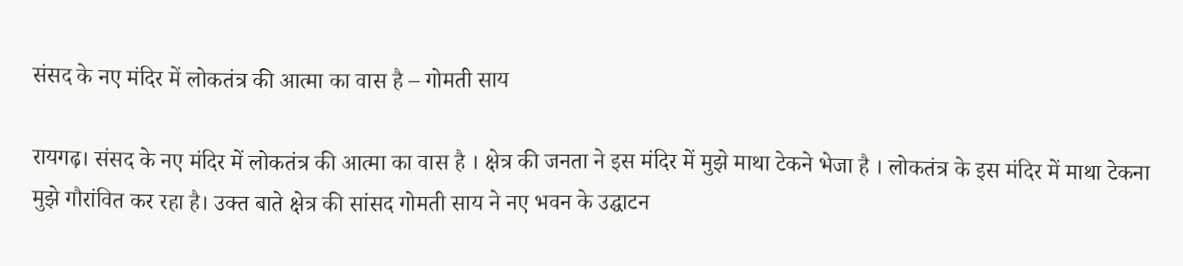संसद के नए मंदिर में लोकतंत्र की आत्मा का वास है – गोमती साय

रायगढ़। संसद के नए मंदिर में लोकतंत्र की आत्मा का वास है । क्षेत्र की जनता ने इस मंदिर में मुझे माथा टेकने भेजा है । लोकतंत्र के इस मंदिर में माथा टेकना मुझे गौरांवित कर रहा है। उक्त बाते क्षेत्र की सांसद गोमती साय ने नए भवन के उद्घाटन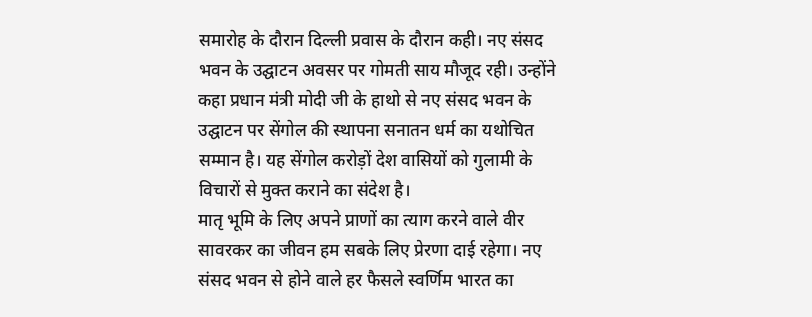समारोह के दौरान दिल्ली प्रवास के दौरान कही। नए संसद भवन के उद्घाटन अवसर पर गोमती साय मौजूद रही। उन्होंने कहा प्रधान मंत्री मोदी जी के हाथो से नए संसद भवन के उद्घाटन पर सेंगोल की स्थापना सनातन धर्म का यथोचित सम्मान है। यह सेंगोल करोड़ों देश वासियों को गुलामी के विचारों से मुक्त कराने का संदेश है।
मातृ भूमि के लिए अपने प्राणों का त्याग करने वाले वीर सावरकर का जीवन हम सबके लिए प्रेरणा दाई रहेगा। नए संसद भवन से होने वाले हर फैसले स्वर्णिम भारत का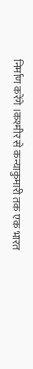निर्माण करेंगे ।कश्मीर से कन्याकुमारी तक एक भारत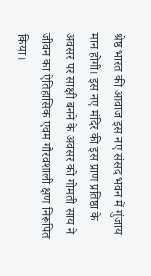श्रेष्ठ भारत की आवाज इस नए संसद भवन में गुंजाय मान होगी। इस नए मंदिर की इस प्राण प्रतिष्ठा के अवसर पर साक्षी बनने के अवसर को गोमती साय ने जीवन का ऐतिहासिक एवम गौरवशाली क्षण निरूपित किया।